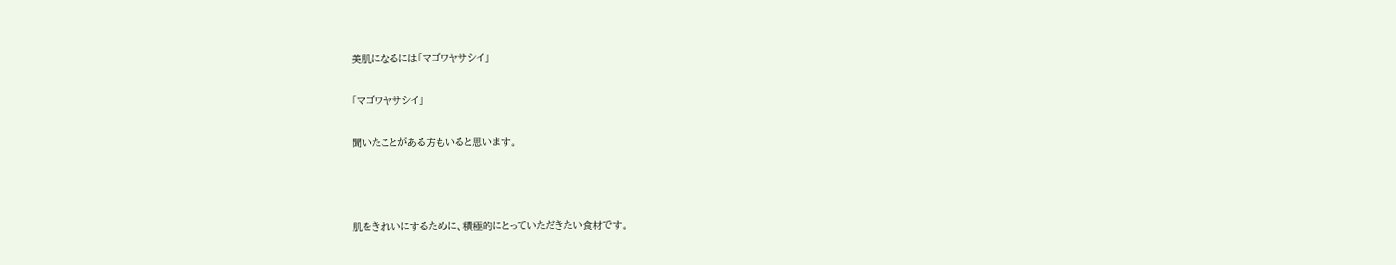美肌になるには「マゴワヤサシイ」

「マゴワヤサシイ」

聞いたことがある方もいると思います。



肌をきれいにするために、積極的にとっていただきたい食材です。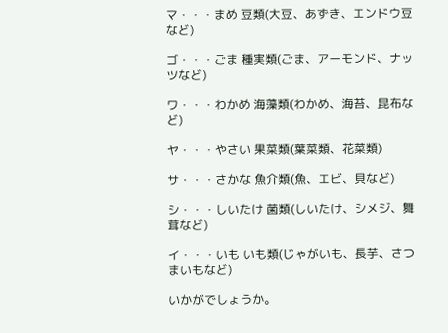マ・・・まめ 豆類(大豆、あずき、エンドウ豆など)

ゴ・・・ごま 種実類(ごま、アーモンド、ナッツなど)

ワ・・・わかめ 海藻類(わかめ、海苔、昆布など)

ヤ・・・やさい 果菜類(葉菜類、花菜類)

サ・・・さかな 魚介類(魚、エビ、貝など)

シ・・・しいたけ 菌類(しいたけ、シメジ、舞茸など)

イ・・・いも いも類(じゃがいも、長芋、さつまいもなど)

いかがでしょうか。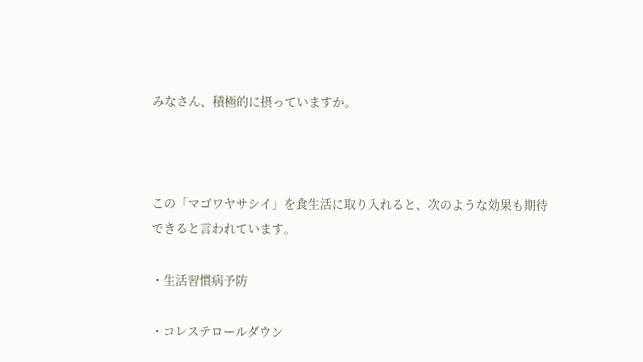みなさん、積極的に摂っていますか。



この「マゴワヤサシイ」を食生活に取り入れると、次のような効果も期待できると言われています。

・生活習慣病予防

・コレステロールダウン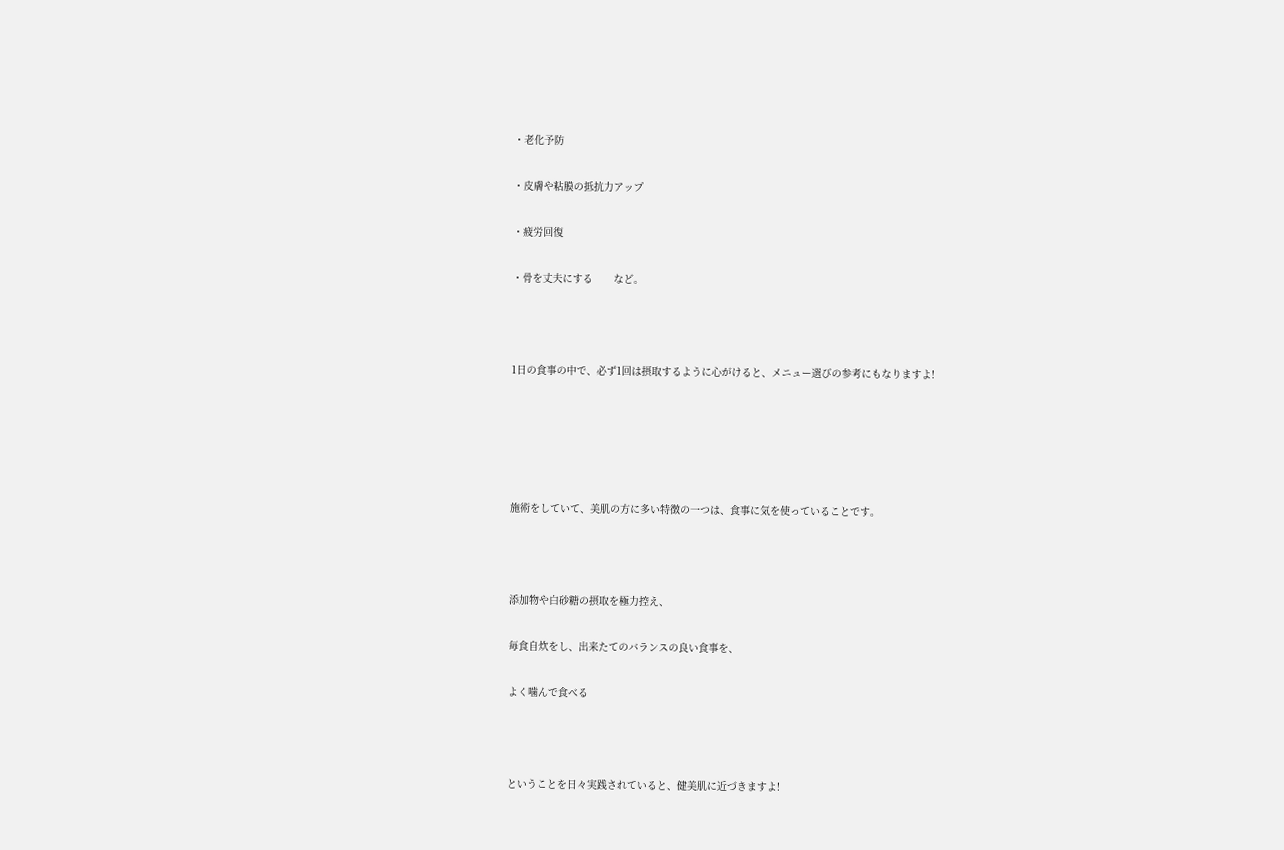・老化予防

・皮膚や粘膜の抵抗力アップ

・疲労回復

・骨を丈夫にする       など。



1日の食事の中で、必ず1回は摂取するように心がけると、メニュー選びの参考にもなりますよ!





施術をしていて、美肌の方に多い特徴の一つは、食事に気を使っていることです。



添加物や白砂糖の摂取を極力控え、

毎食自炊をし、出来たてのバランスの良い食事を、

よく噛んで食べる



ということを日々実践されていると、健美肌に近づきますよ!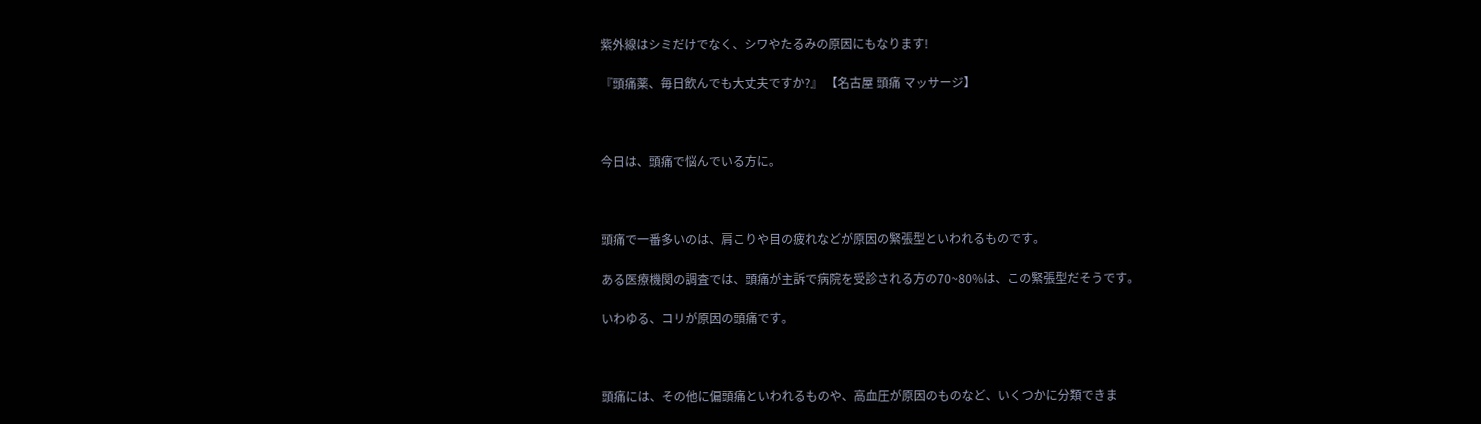紫外線はシミだけでなく、シワやたるみの原因にもなります!

『頭痛薬、毎日飲んでも大丈夫ですか?』 【名古屋 頭痛 マッサージ】



今日は、頭痛で悩んでいる方に。



頭痛で一番多いのは、肩こりや目の疲れなどが原因の緊張型といわれるものです。

ある医療機関の調査では、頭痛が主訴で病院を受診される方の70~80%は、この緊張型だそうです。

いわゆる、コリが原因の頭痛です。



頭痛には、その他に偏頭痛といわれるものや、高血圧が原因のものなど、いくつかに分類できま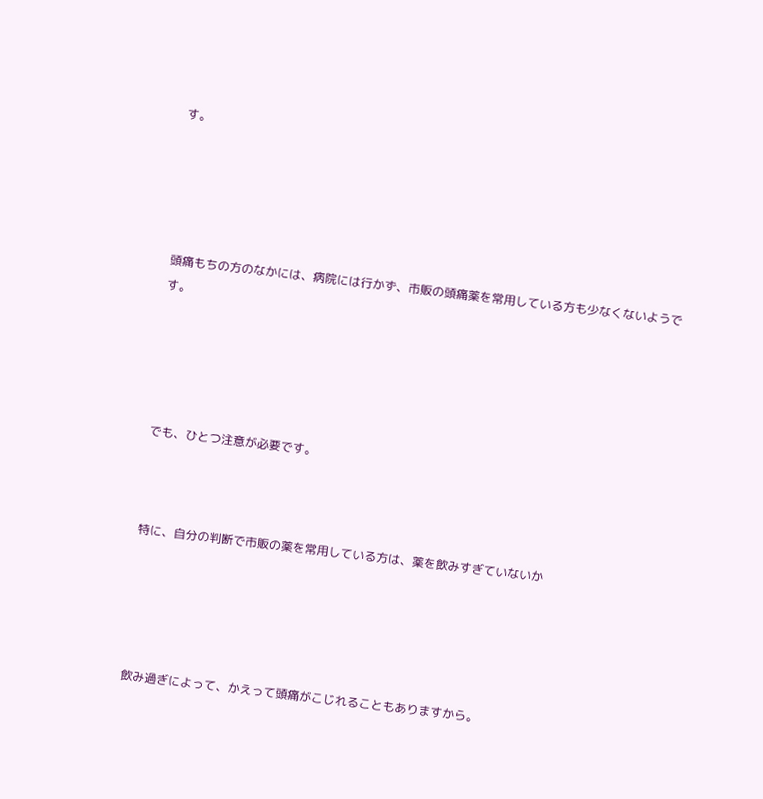す。





頭痛もちの方のなかには、病院には行かず、市販の頭痛薬を常用している方も少なくないようです。





でも、ひとつ注意が必要です。



特に、自分の判断で市販の薬を常用している方は、薬を飲みすぎていないか





飲み過ぎによって、かえって頭痛がこじれることもありますから。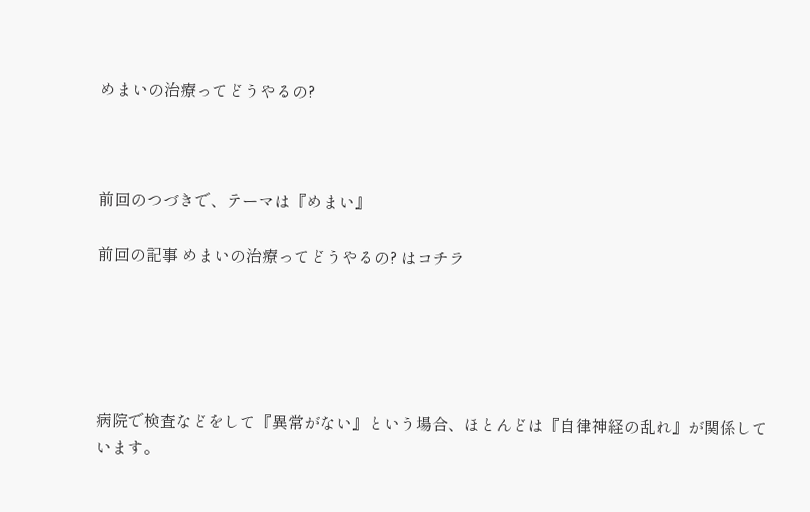めまいの治療ってどうやるの?



前回のつづきで、テーマは『めまい』

前回の記事 めまいの治療ってどうやるの? はコチラ





病院で検査などをして『異常がない』という場合、ほとんどは『自律神経の乱れ』が関係しています。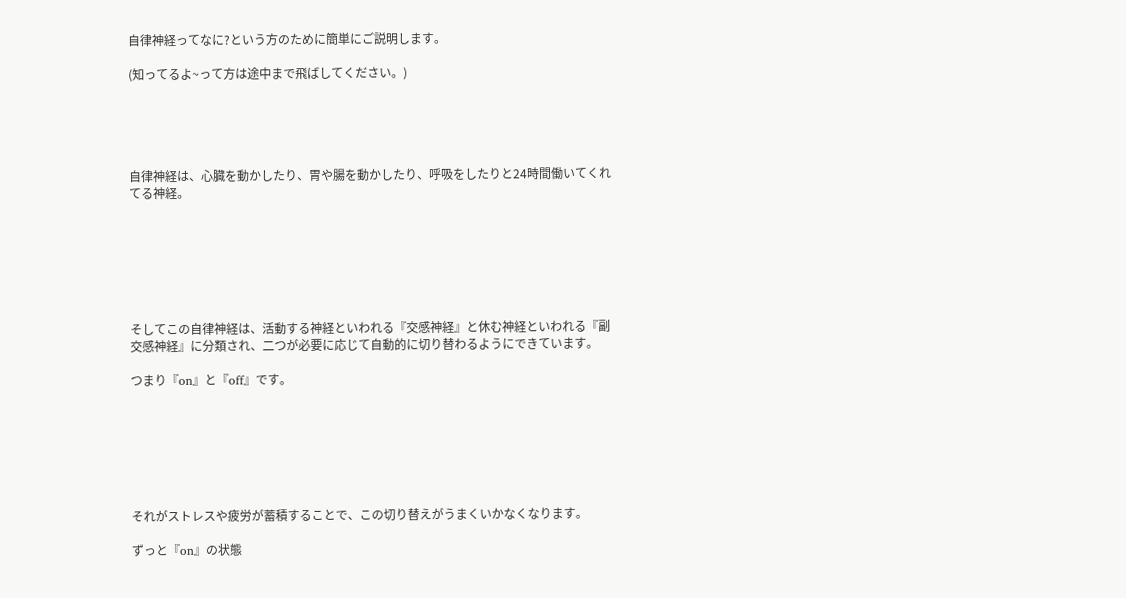自律神経ってなに?という方のために簡単にご説明します。

(知ってるよ~って方は途中まで飛ばしてください。)





自律神経は、心臓を動かしたり、胃や腸を動かしたり、呼吸をしたりと24時間働いてくれてる神経。







そしてこの自律神経は、活動する神経といわれる『交感神経』と休む神経といわれる『副交感神経』に分類され、二つが必要に応じて自動的に切り替わるようにできています。

つまり『on』と『off』です。







それがストレスや疲労が蓄積することで、この切り替えがうまくいかなくなります。

ずっと『on』の状態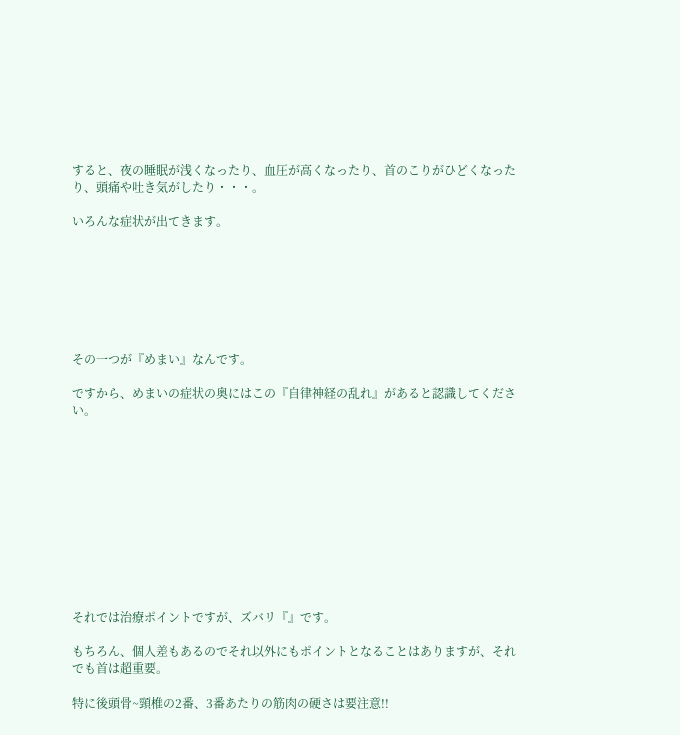すると、夜の睡眠が浅くなったり、血圧が高くなったり、首のこりがひどくなったり、頭痛や吐き気がしたり・・・。

いろんな症状が出てきます。







その一つが『めまい』なんです。

ですから、めまいの症状の奥にはこの『自律神経の乱れ』があると認識してください。











それでは治療ポイントですが、ズバリ『』です。

もちろん、個人差もあるのでそれ以外にもポイントとなることはありますが、それでも首は超重要。

特に後頭骨~頸椎の2番、3番あたりの筋肉の硬さは要注意!!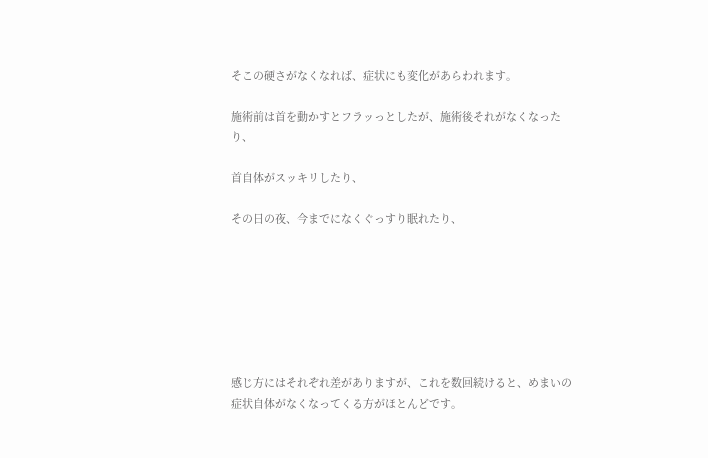そこの硬さがなくなれば、症状にも変化があらわれます。

施術前は首を動かすとフラッっとしたが、施術後それがなくなったり、

首自体がスッキリしたり、

その日の夜、今までになくぐっすり眠れたり、







感じ方にはそれぞれ差がありますが、これを数回続けると、めまいの症状自体がなくなってくる方がほとんどです。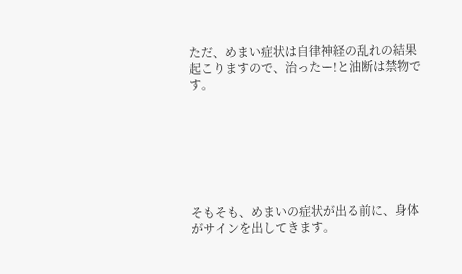ただ、めまい症状は自律神経の乱れの結果起こりますので、治ったー!と油断は禁物です。







そもそも、めまいの症状が出る前に、身体がサインを出してきます。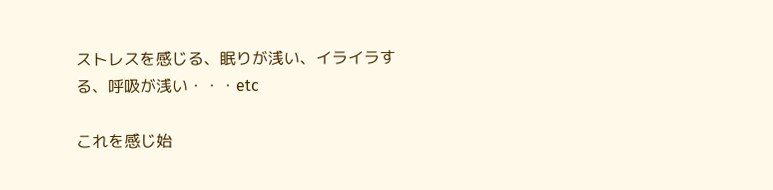ストレスを感じる、眠りが浅い、イライラする、呼吸が浅い・・・etc

これを感じ始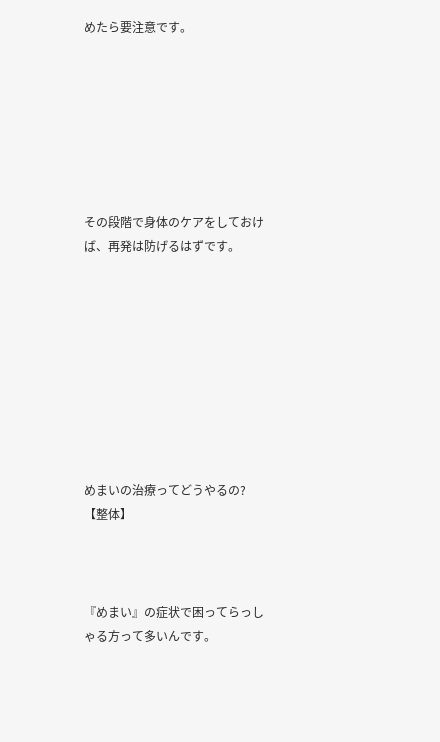めたら要注意です。







その段階で身体のケアをしておけば、再発は防げるはずです。









めまいの治療ってどうやるの?【整体】



『めまい』の症状で困ってらっしゃる方って多いんです。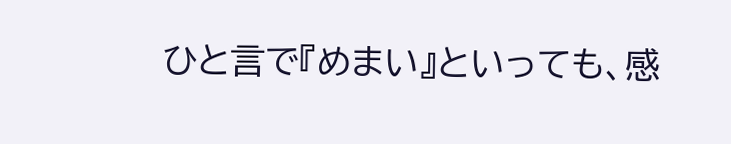ひと言で『めまい』といっても、感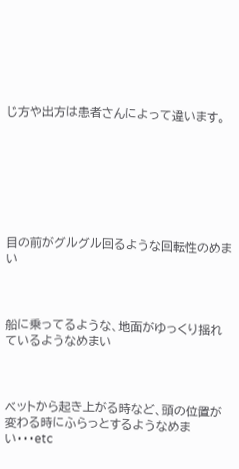じ方や出方は患者さんによって違います。







目の前がグルグル回るような回転性のめまい



船に乗ってるような、地面がゆっくり揺れているようなめまい



ベットから起き上がる時など、頭の位置が変わる時にふらっとするようなめまい・・・etc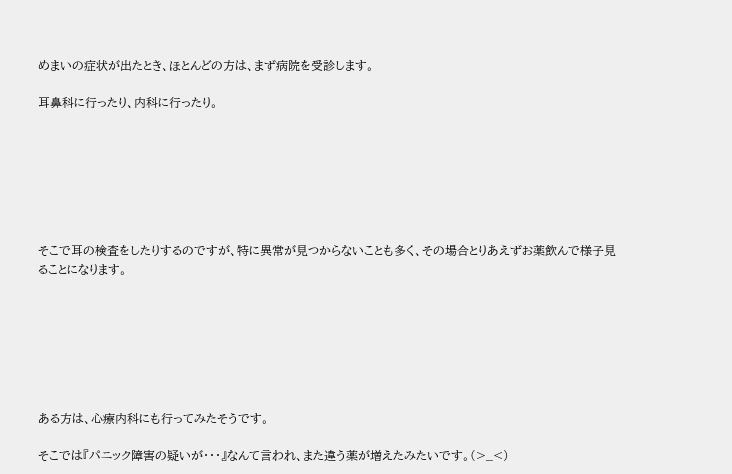めまいの症状が出たとき、ほとんどの方は、まず病院を受診します。

耳鼻科に行ったり、内科に行ったり。







そこで耳の検査をしたりするのですが、特に異常が見つからないことも多く、その場合とりあえずお薬飲んで様子見ることになります。







ある方は、心療内科にも行ってみたそうです。

そこでは『パニック障害の疑いが・・・』なんて言われ、また違う薬が増えたみたいです。(>_<)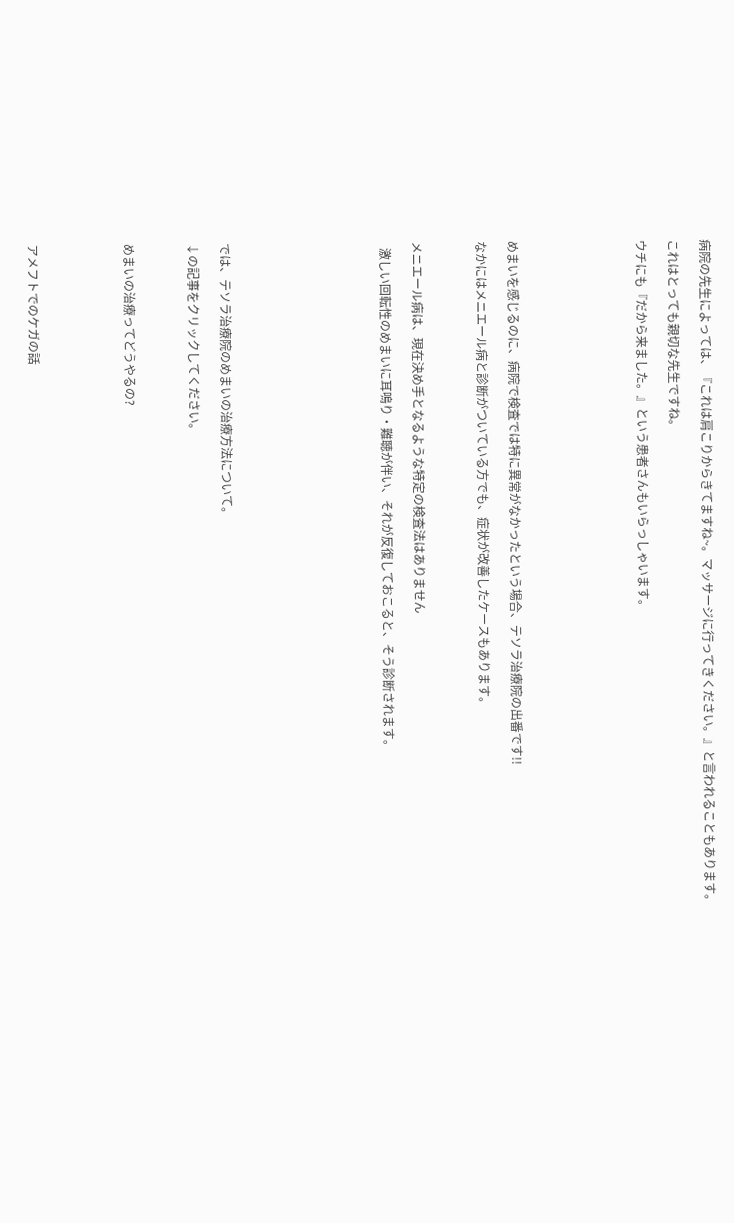病院の先生によっては、『これは肩こりからきてますね~。マッサージに行ってきください。』と言われることもあります。

これはとっても親切な先生ですね。

ウチにも『だから来ました。』という患者さんもいらっしゃいます。







めまいを感じるのに、病院で検査では特に異常がなかったという場合、テソラ治療院の出番です!!

なかにはメニエール病と診断がついている方でも、症状が改善したケースもあります。



メニエール病は、現在決め手となるような特定の検査法はありません

  激しい回転性のめまいに耳鳴り・難聴が伴い、それが反復しておこると、そう診断されます。









では、テソラ治療院のめまいの治療方法について。

↓の記事をクリックしてください。



めまいの治療ってどうやるの?





アメフトでのケガの話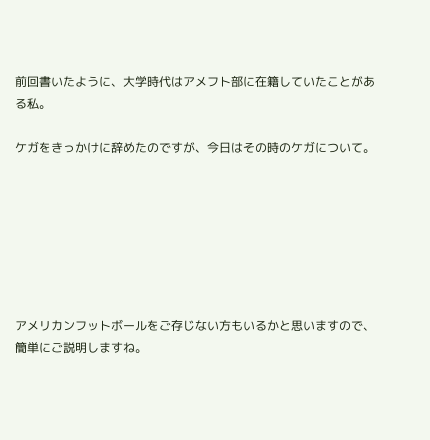前回書いたように、大学時代はアメフト部に在籍していたことがある私。

ケガをきっかけに辞めたのですが、今日はその時のケガについて。







アメリカンフットボールをご存じない方もいるかと思いますので、簡単にご説明しますね。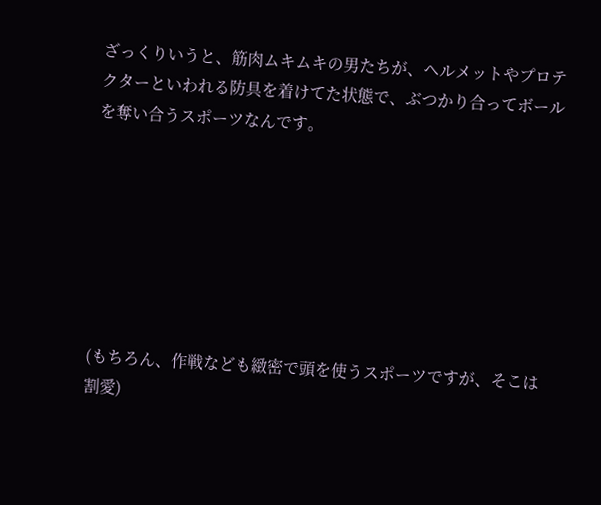ざっくりいうと、筋肉ムキムキの男たちが、ヘルメットやプロテクターといわれる防具を着けてた状態で、ぶつかり合ってボールを奪い合うスポーツなんです。







(もちろん、作戦なども緻密で頭を使うスポーツですが、そこは割愛)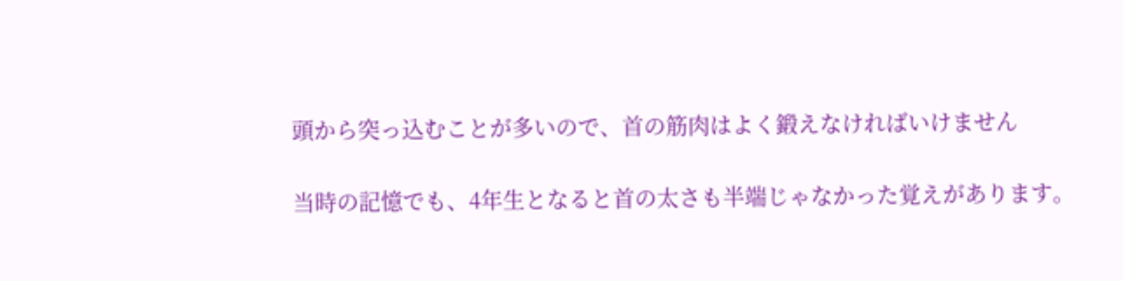頭から突っ込むことが多いので、首の筋肉はよく鍛えなければいけません

当時の記憶でも、4年生となると首の太さも半端じゃなかった覚えがあります。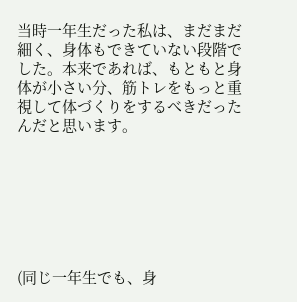当時一年生だった私は、まだまだ細く、身体もできていない段階でした。本来であれば、もともと身体が小さい分、筋トレをもっと重視して体づくりをするべきだったんだと思います。







(同じ一年生でも、身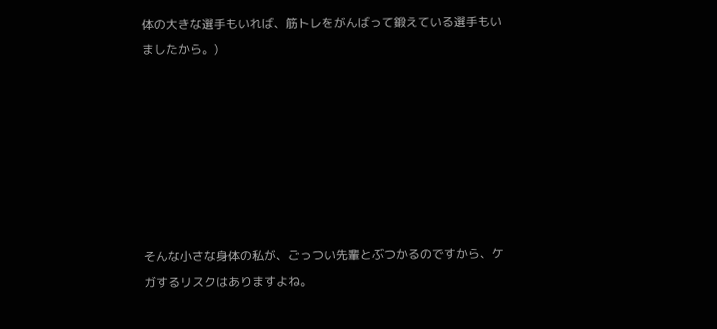体の大きな選手もいれば、筋トレをがんばって鍛えている選手もいましたから。)







そんな小さな身体の私が、ごっつい先輩とぶつかるのですから、ケガするリスクはありますよね。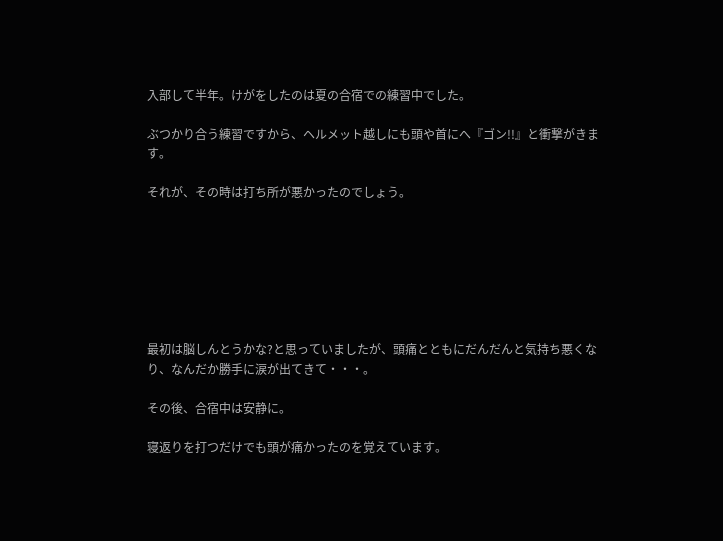入部して半年。けがをしたのは夏の合宿での練習中でした。

ぶつかり合う練習ですから、ヘルメット越しにも頭や首にへ『ゴン!!』と衝撃がきます。

それが、その時は打ち所が悪かったのでしょう。







最初は脳しんとうかな?と思っていましたが、頭痛とともにだんだんと気持ち悪くなり、なんだか勝手に涙が出てきて・・・。

その後、合宿中は安静に。

寝返りを打つだけでも頭が痛かったのを覚えています。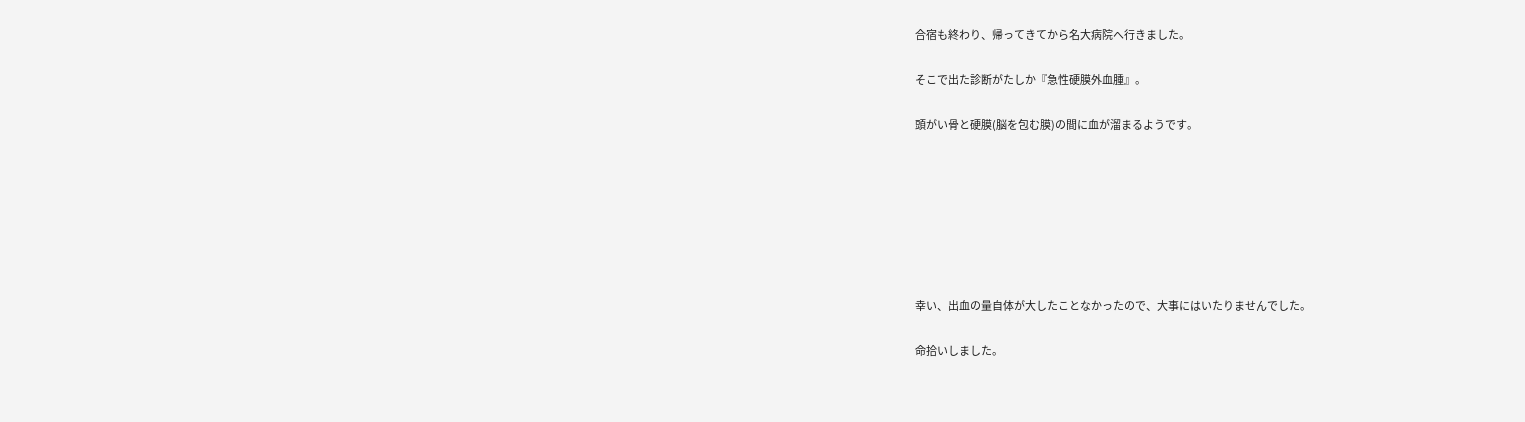合宿も終わり、帰ってきてから名大病院へ行きました。

そこで出た診断がたしか『急性硬膜外血腫』。

頭がい骨と硬膜(脳を包む膜)の間に血が溜まるようです。







幸い、出血の量自体が大したことなかったので、大事にはいたりませんでした。

命拾いしました。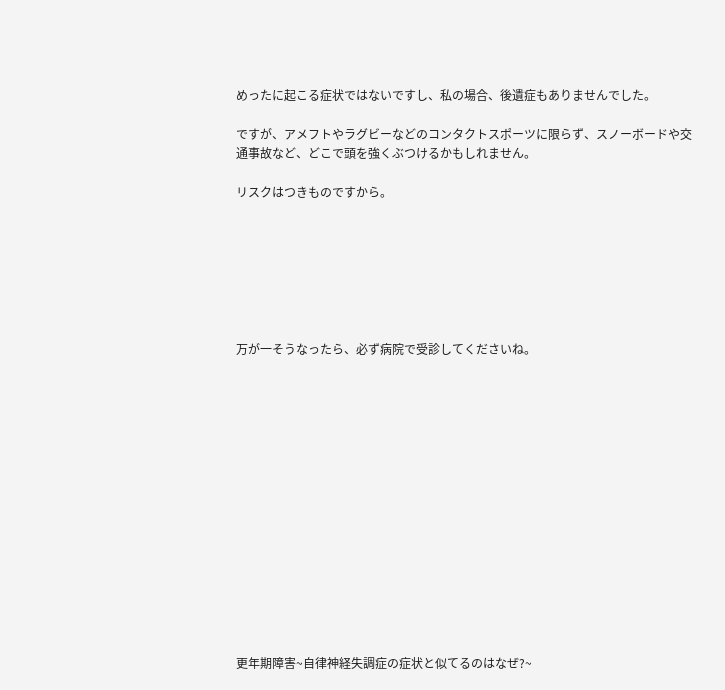めったに起こる症状ではないですし、私の場合、後遺症もありませんでした。

ですが、アメフトやラグビーなどのコンタクトスポーツに限らず、スノーボードや交通事故など、どこで頭を強くぶつけるかもしれません。

リスクはつきものですから。







万が一そうなったら、必ず病院で受診してくださいね。















更年期障害~自律神経失調症の症状と似てるのはなぜ?~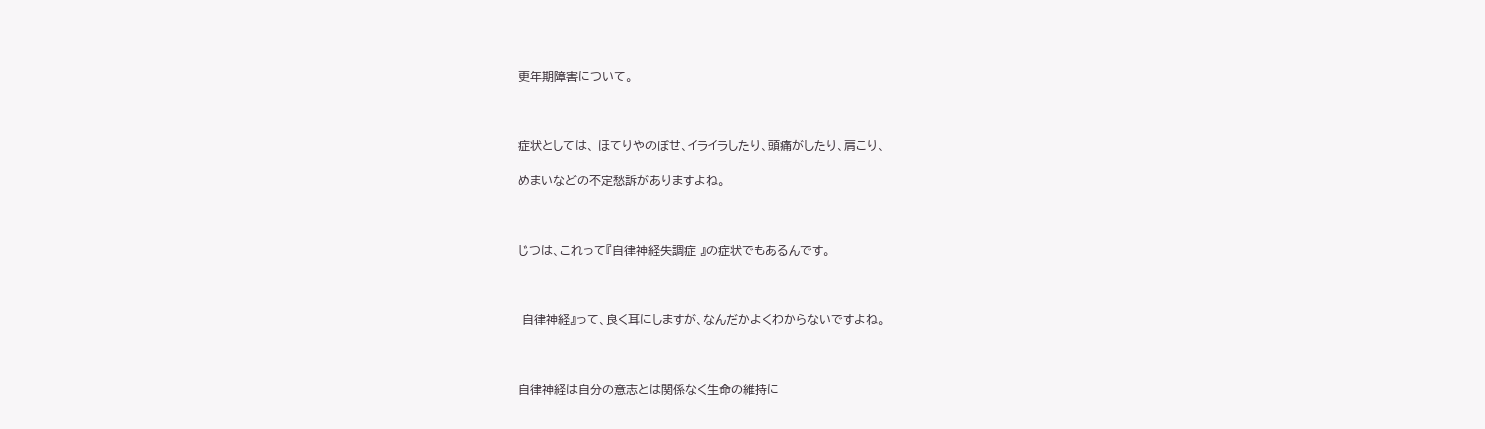更年期障害について。



症状としては、 ほてりやのぼせ、イライラしたり、頭痛がしたり、肩こり、

めまいなどの不定愁訴がありますよね。



じつは、これって『自律神経失調症 』の症状でもあるんです。



 自律神経』って、良く耳にしますが、なんだかよくわからないですよね。



自律神経は自分の意志とは関係なく生命の維持に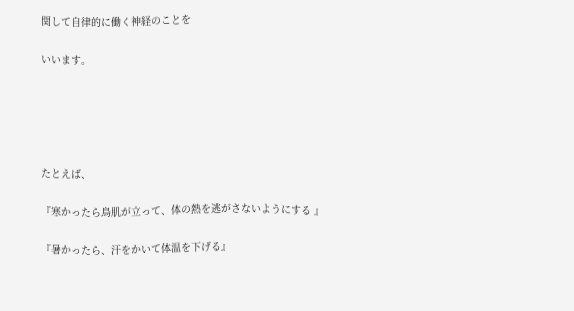関して自律的に働く神経のことを

いいます。





たとえば、

『寒かったら鳥肌が立って、体の熱を逃がさないようにする 』

『暑かったら、汗をかいて体温を下げる』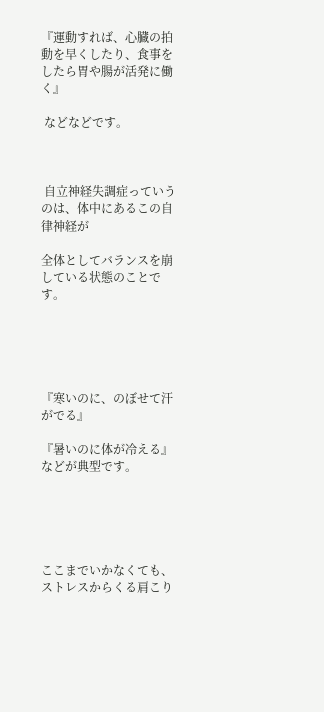『運動すれば、心臓の拍動を早くしたり、食事をしたら胃や腸が活発に働く』

 などなどです。



 自立神経失調症っていうのは、体中にあるこの自律神経が

全体としてバランスを崩している状態のことです。





『寒いのに、のぼせて汗がでる』

『暑いのに体が冷える』などが典型です。





ここまでいかなくても、ストレスからくる肩こり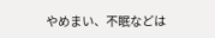やめまい、不眠などは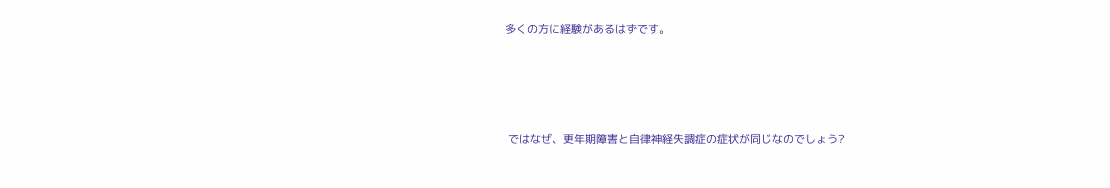多くの方に経験があるはずです。





 ではなぜ、更年期障害と自律神経失調症の症状が同じなのでしょう?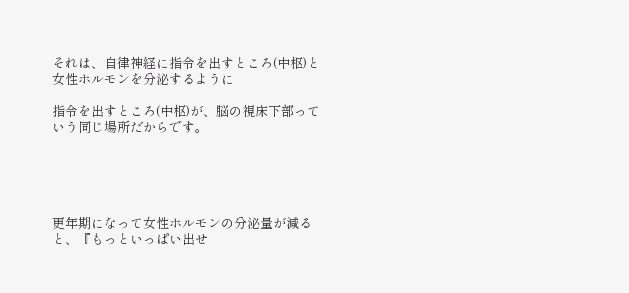それは、自律神経に指令を出すところ(中枢)と女性ホルモンを分泌するように

指令を出すところ(中枢)が、脳の視床下部っていう同じ場所だからです。





更年期になって女性ホルモンの分泌量が減ると、『もっといっぱい出せ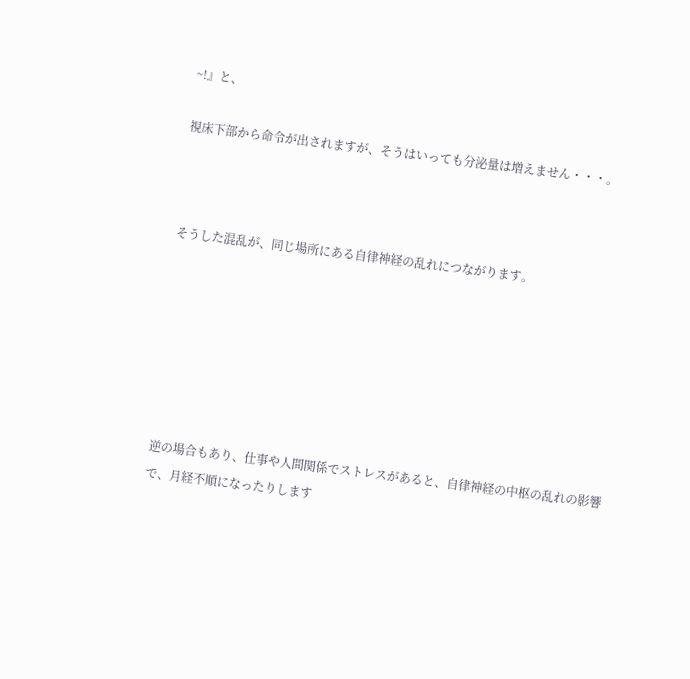~!』と、

視床下部から命令が出されますが、そうはいっても分泌量は増えません・・・。



そうした混乱が、同じ場所にある自律神経の乱れにつながります。







逆の場合もあり、仕事や人間関係でストレスがあると、自律神経の中枢の乱れの影響で、月経不順になったりします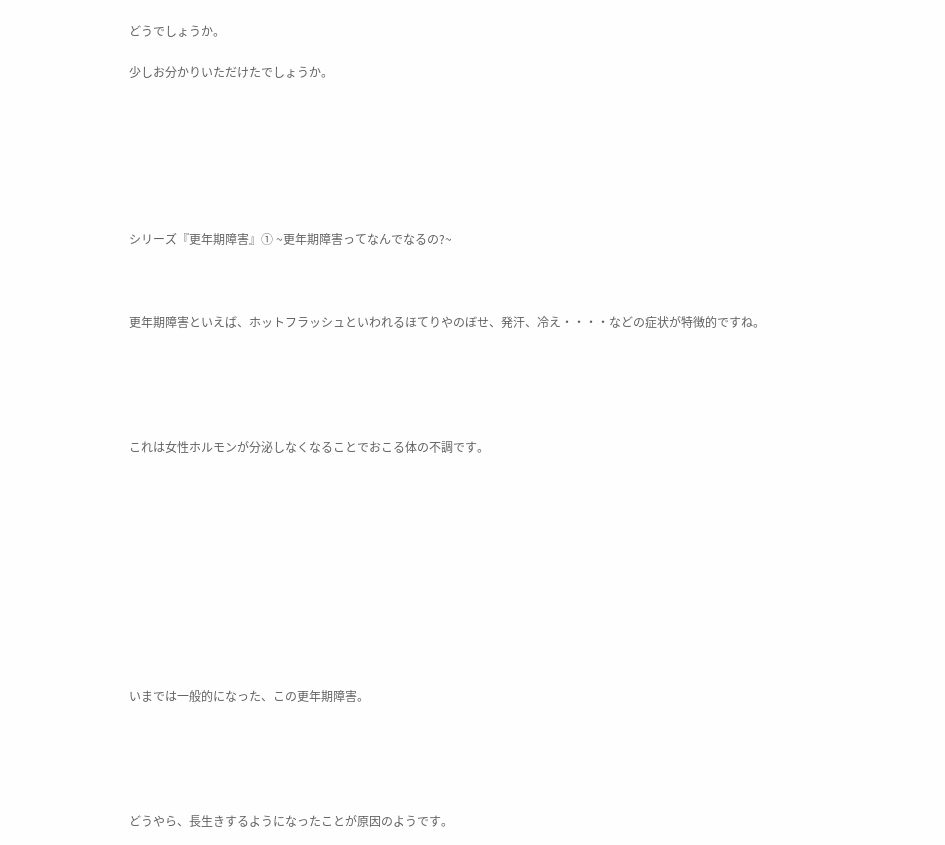どうでしょうか。

少しお分かりいただけたでしょうか。







シリーズ『更年期障害』① ~更年期障害ってなんでなるの?~



更年期障害といえば、ホットフラッシュといわれるほてりやのぼせ、発汗、冷え・・・・などの症状が特徴的ですね。





これは女性ホルモンが分泌しなくなることでおこる体の不調です。











いまでは一般的になった、この更年期障害。





どうやら、長生きするようになったことが原因のようです。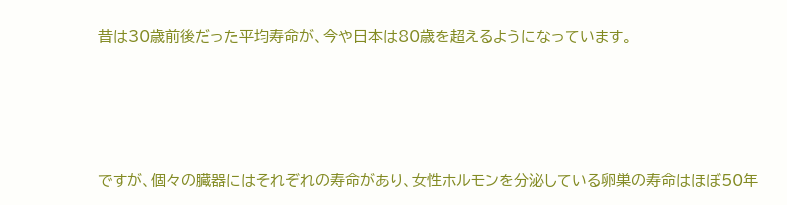昔は30歳前後だった平均寿命が、今や日本は80歳を超えるようになっています。





ですが、個々の臓器にはそれぞれの寿命があり、女性ホルモンを分泌している卵巣の寿命はほぼ50年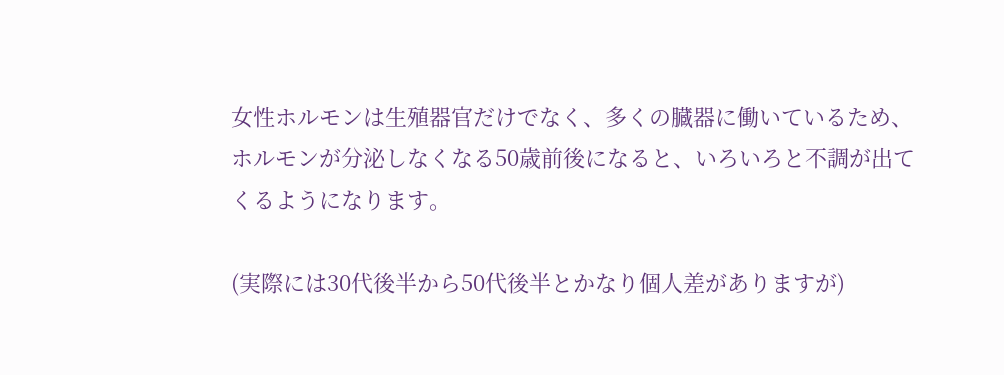女性ホルモンは生殖器官だけでなく、多くの臓器に働いているため、ホルモンが分泌しなくなる50歳前後になると、いろいろと不調が出てくるようになります。

(実際には30代後半から50代後半とかなり個人差がありますが)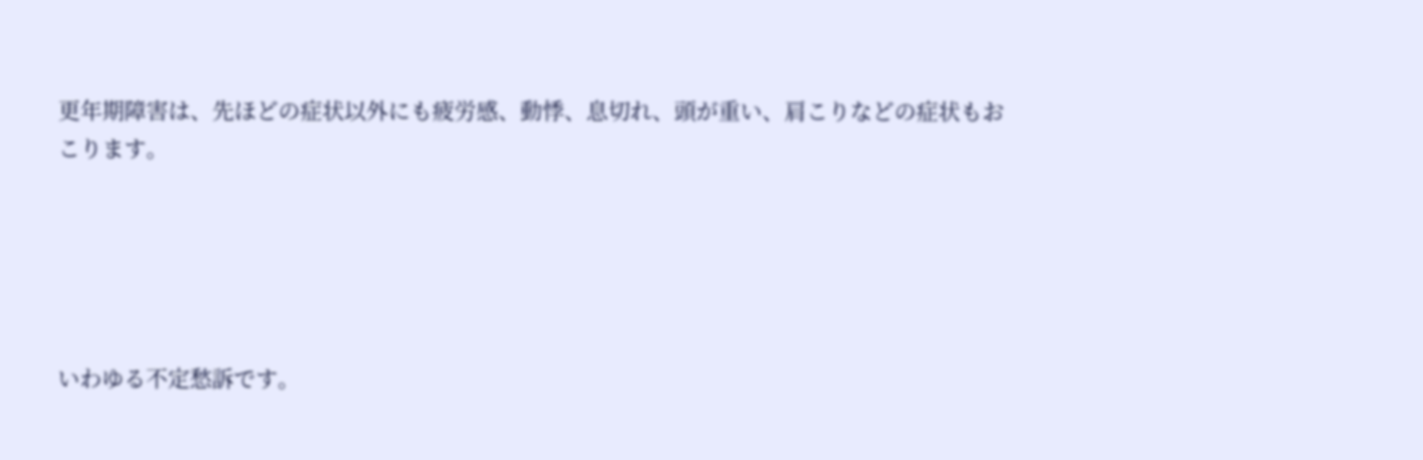更年期障害は、先ほどの症状以外にも疲労感、動悸、息切れ、頭が重い、肩こりなどの症状もおこります。





いわゆる不定愁訴です。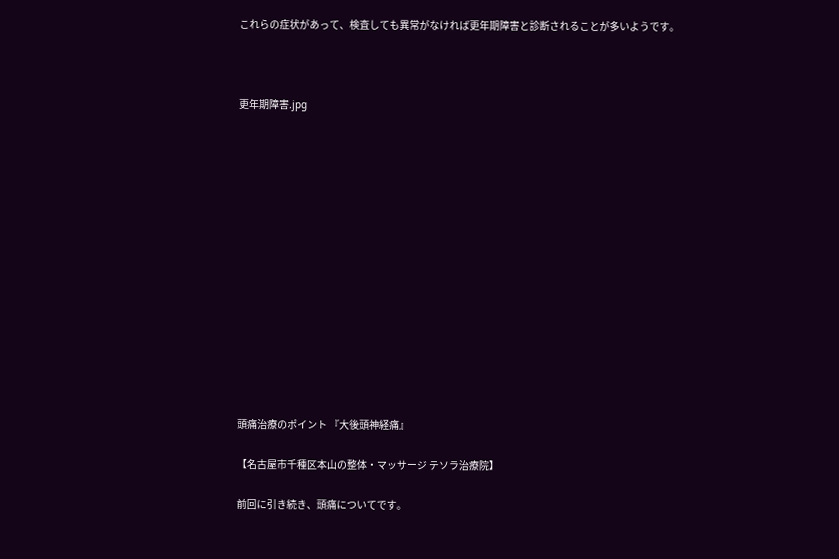これらの症状があって、検査しても異常がなければ更年期障害と診断されることが多いようです。



更年期障害.jpg















頭痛治療のポイント 『大後頭神経痛』

【名古屋市千種区本山の整体・マッサージ テソラ治療院】

前回に引き続き、頭痛についてです。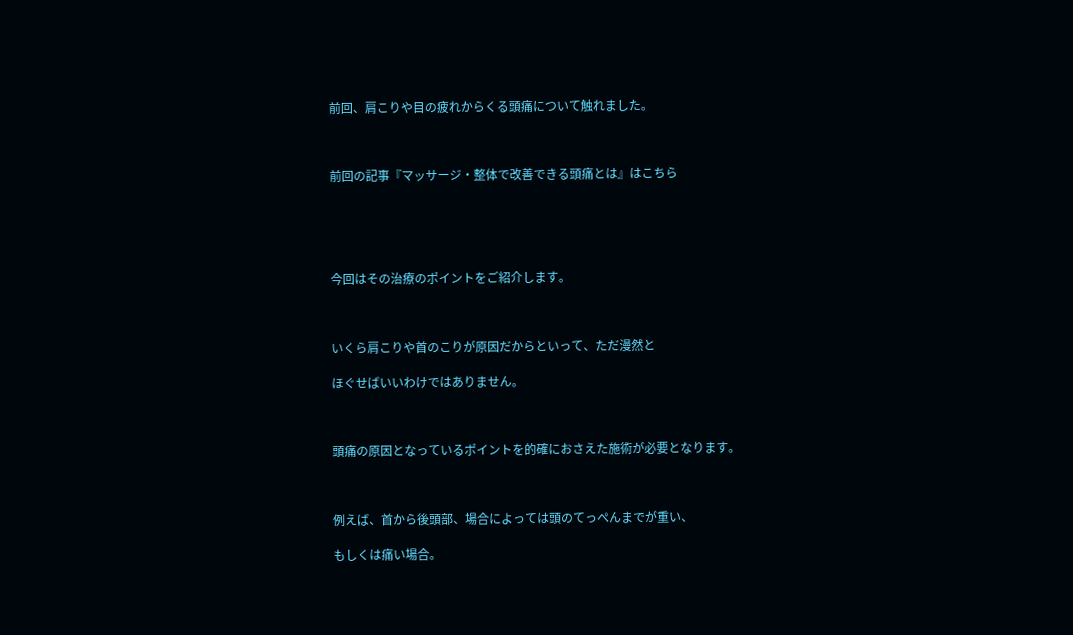前回、肩こりや目の疲れからくる頭痛について触れました。



前回の記事『マッサージ・整体で改善できる頭痛とは』はこちら





今回はその治療のポイントをご紹介します。



いくら肩こりや首のこりが原因だからといって、ただ漫然と

ほぐせばいいわけではありません。



頭痛の原因となっているポイントを的確におさえた施術が必要となります。



例えば、首から後頭部、場合によっては頭のてっぺんまでが重い、

もしくは痛い場合。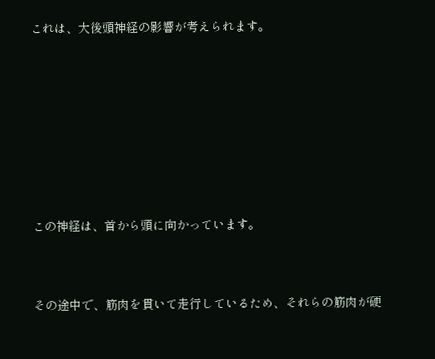これは、大後頭神経の影響が考えられます。









この神経は、首から頭に向かっています。



その途中で、筋肉を貫いて走行しているため、それらの筋肉が硬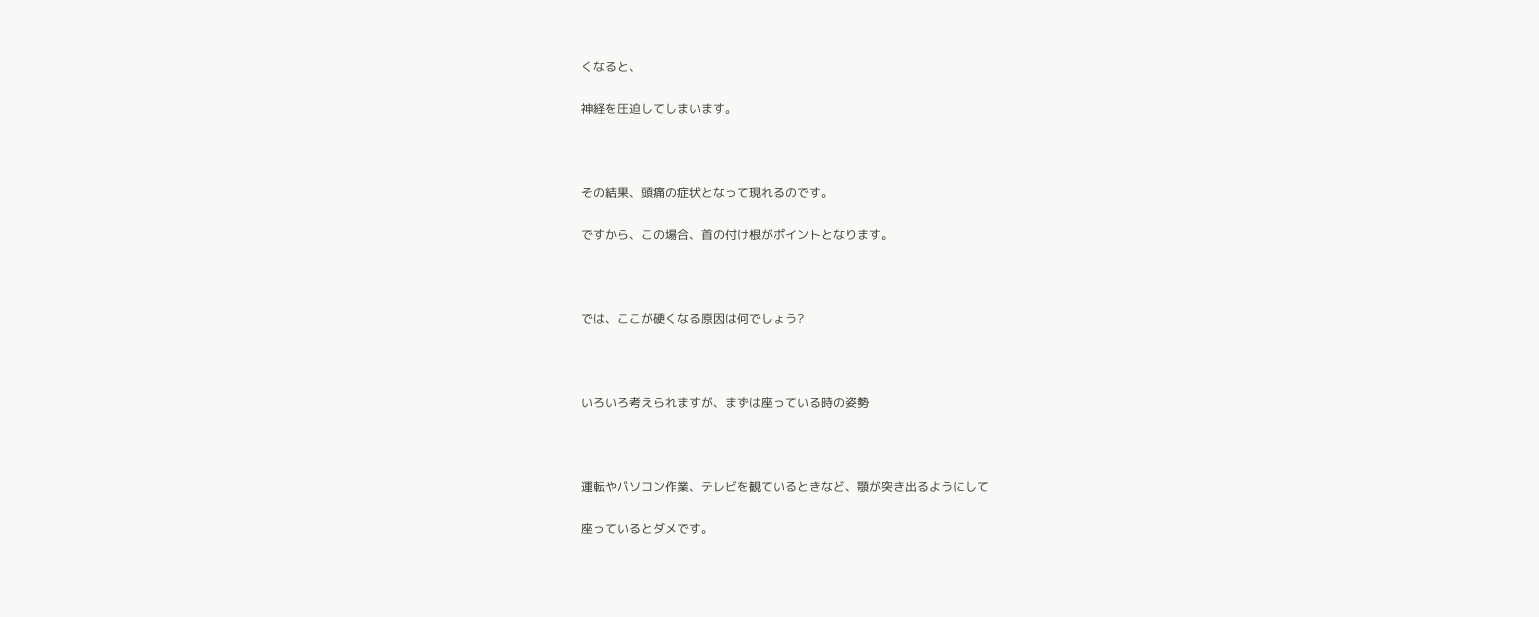くなると、

神経を圧迫してしまいます。



その結果、頭痛の症状となって現れるのです。

ですから、この場合、首の付け根がポイントとなります。



では、ここが硬くなる原因は何でしょう?



いろいろ考えられますが、まずは座っている時の姿勢



運転やパソコン作業、テレビを観ているときなど、顎が突き出るようにして

座っているとダメです。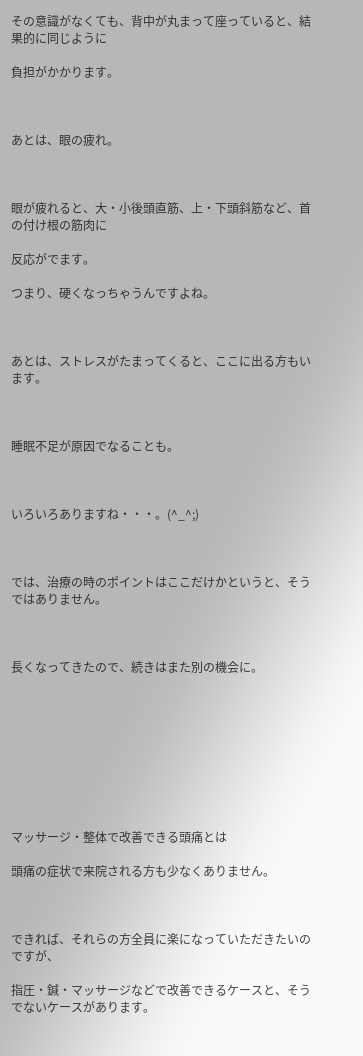その意識がなくても、背中が丸まって座っていると、結果的に同じように

負担がかかります。



あとは、眼の疲れ。



眼が疲れると、大・小後頭直筋、上・下頭斜筋など、首の付け根の筋肉に

反応がでます。

つまり、硬くなっちゃうんですよね。



あとは、ストレスがたまってくると、ここに出る方もいます。



睡眠不足が原因でなることも。



いろいろありますね・・・。(^_^;)



では、治療の時のポイントはここだけかというと、そうではありません。



長くなってきたので、続きはまた別の機会に。









マッサージ・整体で改善できる頭痛とは

頭痛の症状で来院される方も少なくありません。



できれば、それらの方全員に楽になっていただきたいのですが、

指圧・鍼・マッサージなどで改善できるケースと、そうでないケースがあります。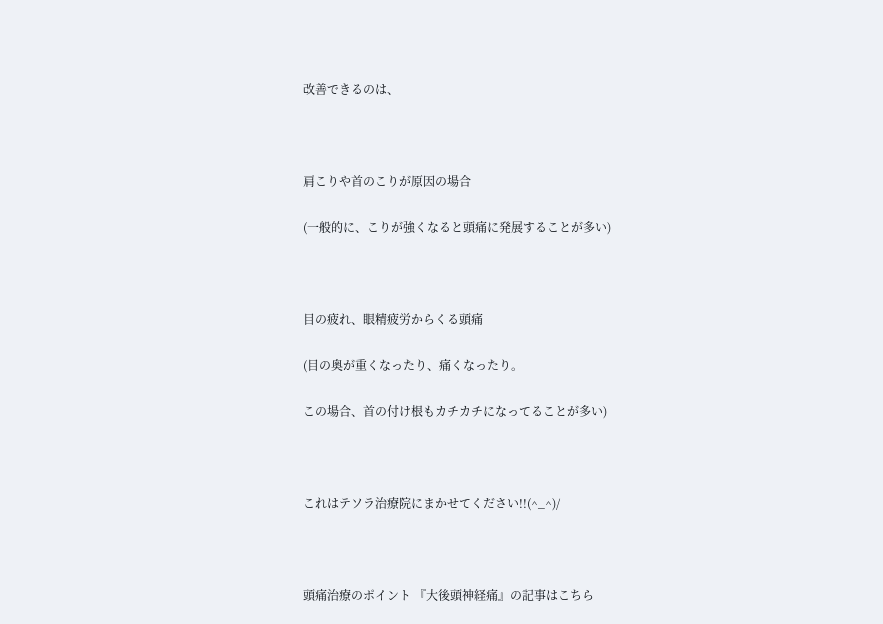改善できるのは、



肩こりや首のこりが原因の場合

(一般的に、こりが強くなると頭痛に発展することが多い)



目の疲れ、眼精疲労からくる頭痛

(目の奥が重くなったり、痛くなったり。

この場合、首の付け根もカチカチになってることが多い)



これはテソラ治療院にまかせてください!!(^_^)/



頭痛治療のポイント 『大後頭神経痛』の記事はこちら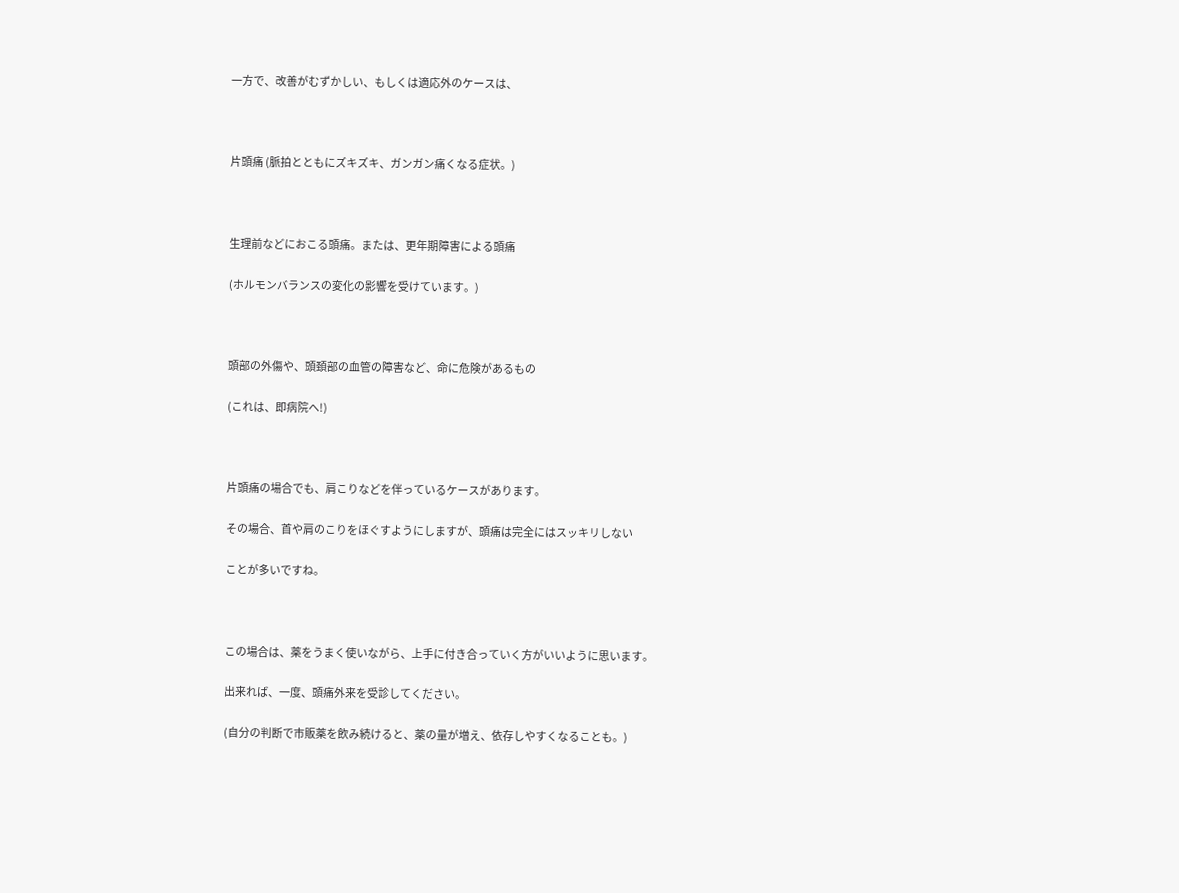一方で、改善がむずかしい、もしくは適応外のケースは、



片頭痛 (脈拍とともにズキズキ、ガンガン痛くなる症状。)



生理前などにおこる頭痛。または、更年期障害による頭痛

(ホルモンバランスの変化の影響を受けています。)



頭部の外傷や、頭頚部の血管の障害など、命に危険があるもの

(これは、即病院へ!)



片頭痛の場合でも、肩こりなどを伴っているケースがあります。

その場合、首や肩のこりをほぐすようにしますが、頭痛は完全にはスッキリしない

ことが多いですね。



この場合は、薬をうまく使いながら、上手に付き合っていく方がいいように思います。

出来れば、一度、頭痛外来を受診してください。

(自分の判断で市販薬を飲み続けると、薬の量が増え、依存しやすくなることも。)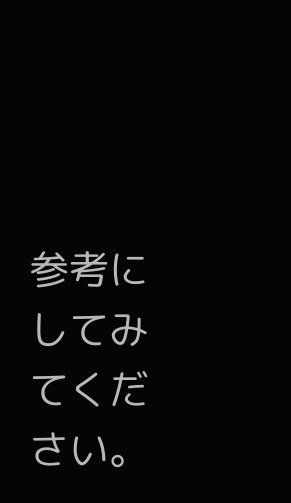参考にしてみてください。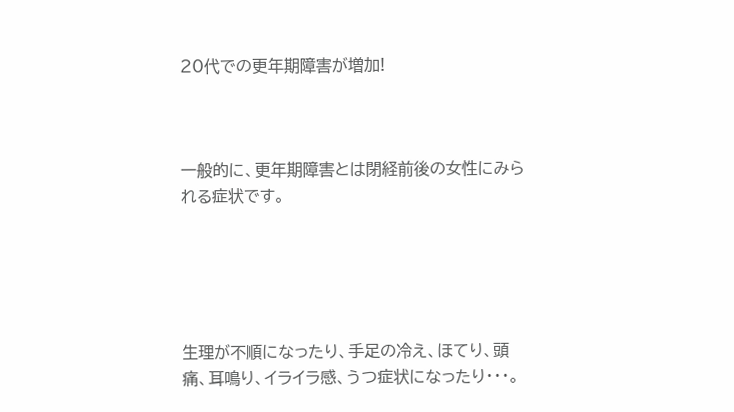20代での更年期障害が増加!



一般的に、更年期障害とは閉経前後の女性にみられる症状です。





生理が不順になったり、手足の冷え、ほてり、頭痛、耳鳴り、イライラ感、うつ症状になったり・・・。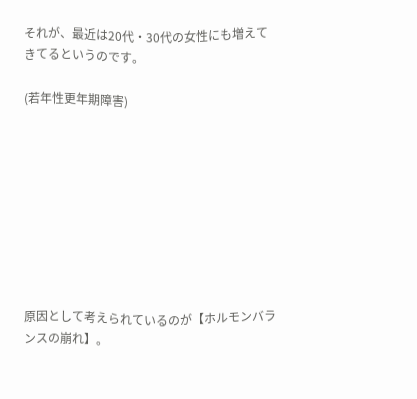それが、最近は20代・30代の女性にも増えてきてるというのです。

(若年性更年期障害)









原因として考えられているのが【ホルモンバランスの崩れ】。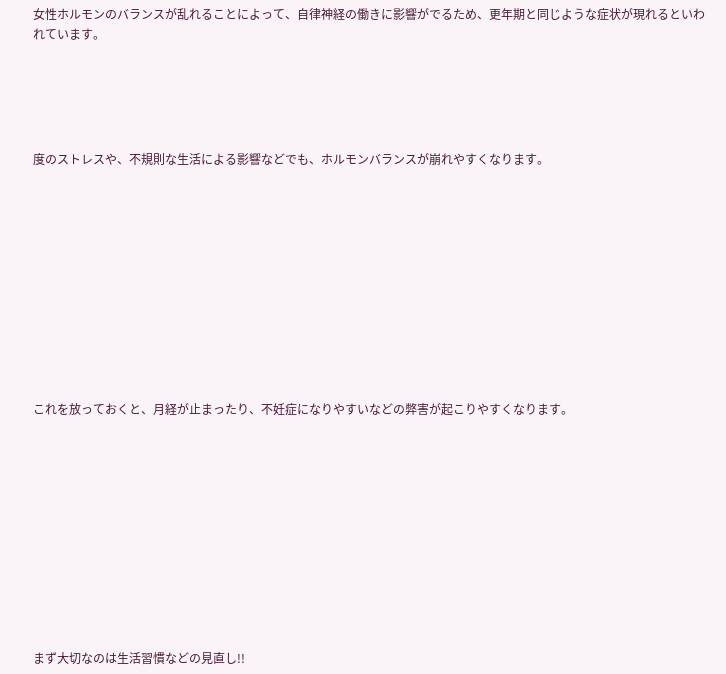女性ホルモンのバランスが乱れることによって、自律神経の働きに影響がでるため、更年期と同じような症状が現れるといわれています。





度のストレスや、不規則な生活による影響などでも、ホルモンバランスが崩れやすくなります。











これを放っておくと、月経が止まったり、不妊症になりやすいなどの弊害が起こりやすくなります。











まず大切なのは生活習慣などの見直し!!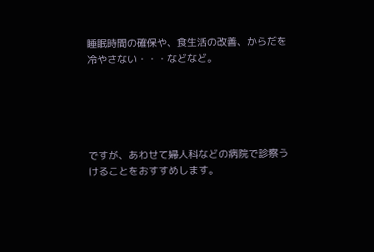睡眠時間の確保や、食生活の改善、からだを冷やさない・・・などなど。





ですが、あわせて婦人科などの病院で診察うけることをおすすめします。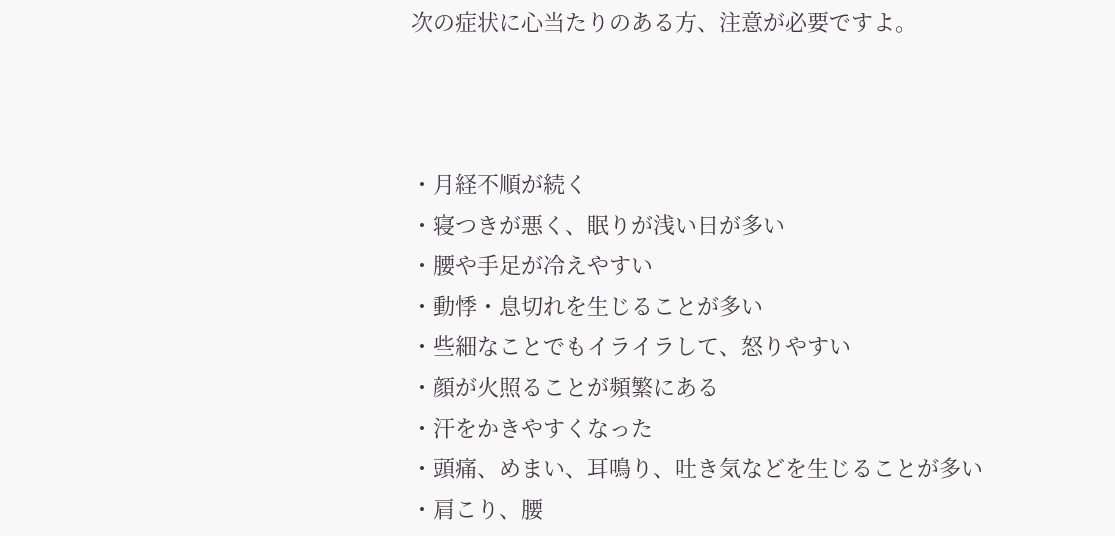次の症状に心当たりのある方、注意が必要ですよ。



・月経不順が続く
・寝つきが悪く、眠りが浅い日が多い
・腰や手足が冷えやすい
・動悸・息切れを生じることが多い
・些細なことでもイライラして、怒りやすい
・顔が火照ることが頻繁にある
・汗をかきやすくなった
・頭痛、めまい、耳鳴り、吐き気などを生じることが多い
・肩こり、腰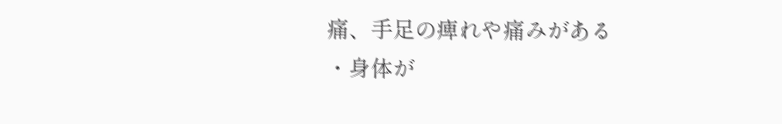痛、手足の痺れや痛みがある
・身体が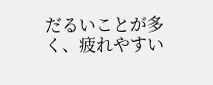だるいことが多く、疲れやすい